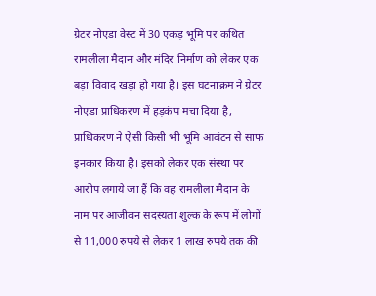ग्रेटर नोएडा वेस्ट में 30 एकड़ भूमि पर कथित रामलीला मैदान और मंदिर निर्माण को लेकर एक बड़ा विवाद खड़ा हो गया है। इस घटनाक्रम ने ग्रेटर नोएडा प्राधिकरण में हड़कंप मचा दिया है, प्राधिकरण ने ऐसी किसी भी भूमि आवंटन से साफ इनकार किया है। इसको लेकर एक संस्था पर आरोप लगाये जा हैं कि वह रामलीला मैदान के नाम पर आजीवन सदस्यता शुल्क के रूप में लोगों से 11,000 रुपये से लेकर 1 लाख रुपये तक की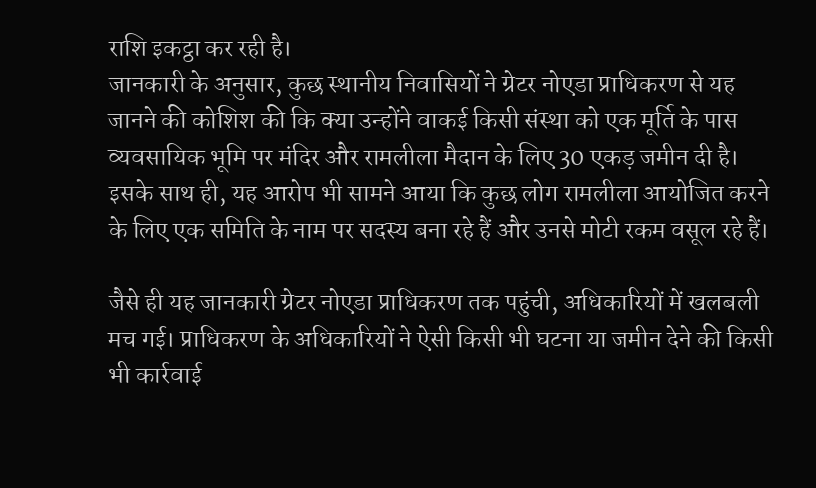राशि इकट्ठा कर रही है।
जानकारी के अनुसार, कुछ स्थानीय निवासियों ने ग्रेटर नोएडा प्राधिकरण से यह जानने की कोशिश की कि क्या उन्होंने वाकई किसी संस्था को एक मूर्ति के पास व्यवसायिक भूमि पर मंदिर और रामलीला मैदान के लिए 30 एकड़ जमीन दी है। इसके साथ ही, यह आरोप भी सामने आया कि कुछ लोग रामलीला आयोजित करने के लिए एक समिति के नाम पर सदस्य बना रहे हैं और उनसे मोटी रकम वसूल रहे हैं।

जैसे ही यह जानकारी ग्रेटर नोएडा प्राधिकरण तक पहुंची, अधिकारियों में खलबली मच गई। प्राधिकरण के अधिकारियों ने ऐसी किसी भी घटना या जमीन देने की किसी भी कार्रवाई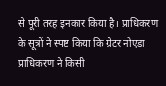से पूरी तरह इनकार किया है। प्राधिकरण के सूत्रों ने स्पष्ट किया कि ग्रेटर नोएडा प्राधिकरण ने किसी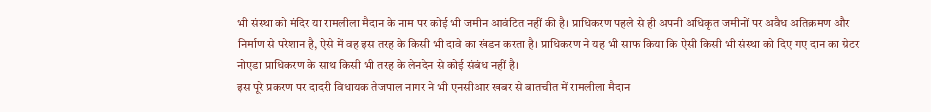भी संस्था को मंदिर या रामलीला मैदान के नाम पर कोई भी जमीन आवंटित नहीं की है। प्राधिकरण पहले से ही अपनी अधिकृत जमीनों पर अवैध अतिक्रमण और निर्माण से परेशान है, ऐसे में वह इस तरह के किसी भी दावे का खंडन करता है। प्राधिकरण ने यह भी साफ किया कि ऐसी किसी भी संस्था को दिए गए दान का ग्रेटर नोएडा प्राधिकरण के साथ किसी भी तरह के लेनदेन से कोई संबंध नहीं है।
इस पूरे प्रकरण पर दादरी विधायक तेजपाल नागर ने भी एनसीआर खबर से बातचीत में रामलीला मैदान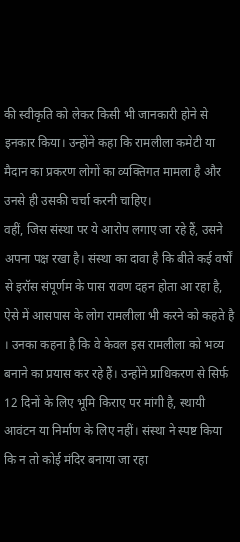की स्वीकृति को लेकर किसी भी जानकारी होने से इनकार किया। उन्होंने कहा कि रामलीला कमेटी या मैदान का प्रकरण लोगों का व्यक्तिगत मामला है और उनसे ही उसकी चर्चा करनी चाहिए।
वहीं, जिस संस्था पर ये आरोप लगाए जा रहे हैं, उसने अपना पक्ष रखा है। संस्था का दावा है कि बीते कई वर्षों से इरॉस संपूर्णम के पास रावण दहन होता आ रहा है, ऐसे में आसपास के लोग रामलीला भी करने को कहते है । उनका कहना है कि वे केवल इस रामलीला को भव्य बनाने का प्रयास कर रहे हैं। उन्होंने प्राधिकरण से सिर्फ 12 दिनों के लिए भूमि किराए पर मांगी है, स्थायी आवंटन या निर्माण के लिए नहीं। संस्था ने स्पष्ट किया कि न तो कोई मंदिर बनाया जा रहा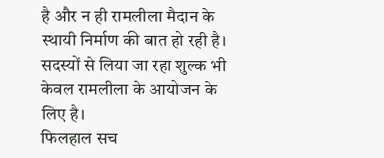है और न ही रामलीला मैदान के स्थायी निर्माण की बात हो रही है। सदस्यों से लिया जा रहा शुल्क भी केवल रामलीला के आयोजन के लिए है।
फिलहाल सच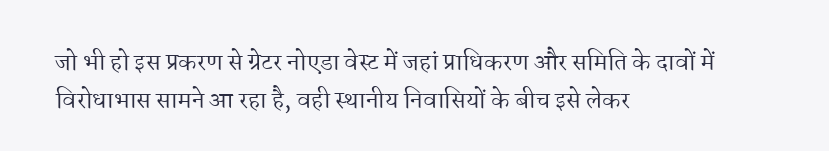जो भी हो इस प्रकरण से ग्रेटर नोएडा वेस्ट में जहां प्राधिकरण और समिति के दावों में विरोधाभास सामने आ रहा है, वही स्थानीय निवासियों के बीच इसे लेकर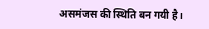असमंजस की स्थिति बन गयी है।